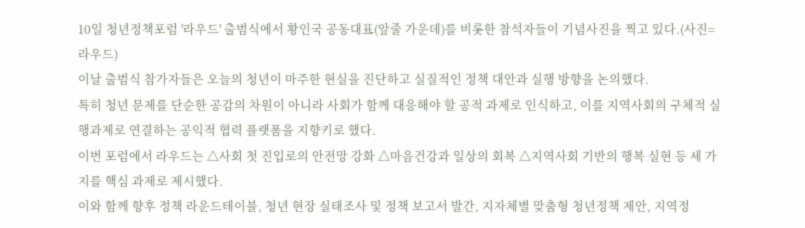10일 청년정책포럼 '라우드' 출범식에서 황인국 공동대표(앞줄 가운데)를 비롯한 참석자들이 기념사진을 찍고 있다.(사진=라우드)
이날 출범식 참가자들은 오늘의 청년이 마주한 현실을 진단하고 실질적인 정책 대안과 실행 방향을 논의했다.
특히 청년 문제를 단순한 공감의 차원이 아니라 사회가 함께 대응해야 할 공적 과제로 인식하고, 이를 지역사회의 구체적 실행과제로 연결하는 공익적 협력 플랫폼을 지향키로 했다.
이번 포럼에서 라우드는 △사회 첫 진입로의 안전망 강화 △마음건강과 일상의 회복 △지역사회 기반의 행복 실현 등 세 가지를 핵심 과제로 제시했다.
이와 함께 향후 정책 라운드테이블, 청년 현장 실태조사 및 정책 보고서 발간, 지자체별 맞춤형 청년정책 제안, 지역정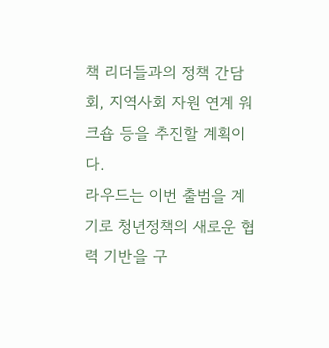책 리더들과의 정책 간담회, 지역사회 자원 연계 워크숍 등을 추진할 계획이다.
라우드는 이번 출범을 계기로 청년정책의 새로운 협력 기반을 구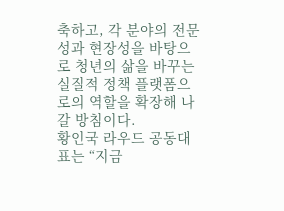축하고, 각 분야의 전문성과 현장성을 바탕으로 청년의 삶을 바꾸는 실질적 정책 플랫폼으로의 역할을 확장해 나갈 방침이다.
황인국 라우드 공동대표는 “지금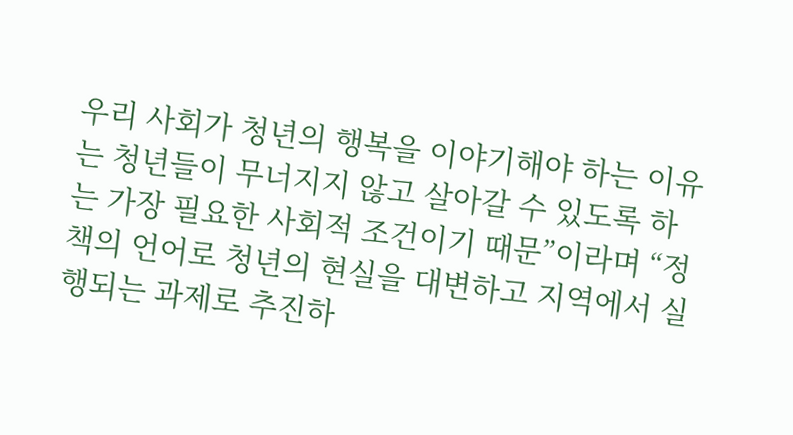우리 사회가 청년의 행복을 이야기해야 하는 이유는 청년들이 무너지지 않고 살아갈 수 있도록 하는 가장 필요한 사회적 조건이기 때문”이라며 “정책의 언어로 청년의 현실을 대변하고 지역에서 실행되는 과제로 추진하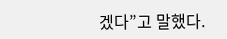겠다”고 말했다.